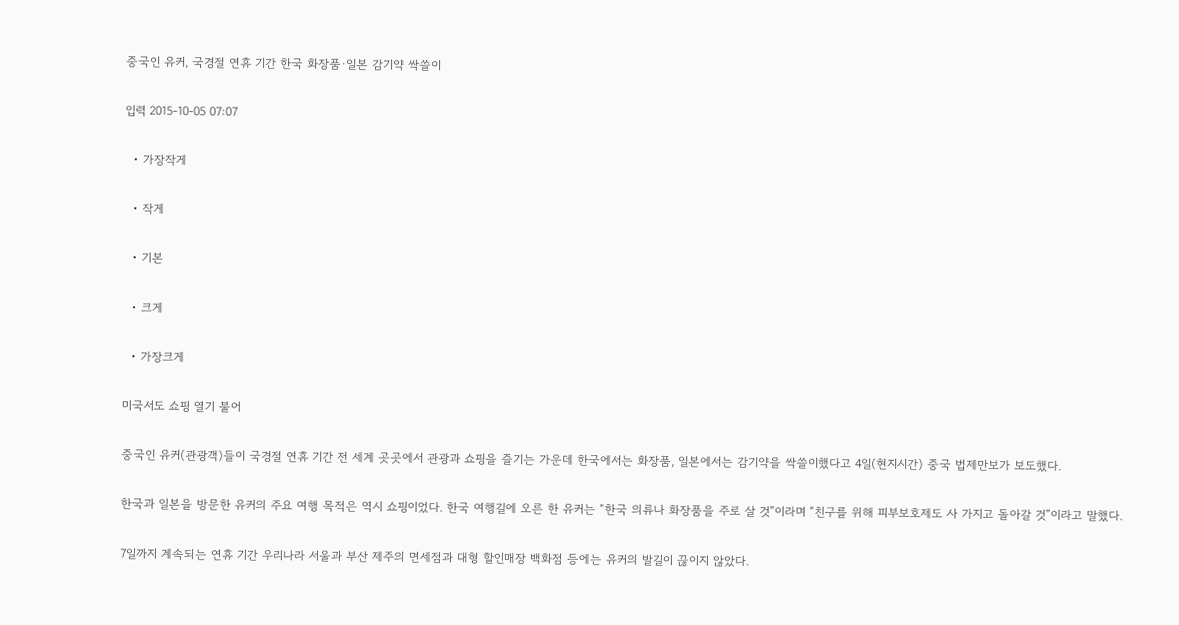중국인 유커, 국경절 연휴 기간 한국 화장품·일본 감기약 싹쓸이

입력 2015-10-05 07:07

  • 가장작게

  • 작게

  • 기본

  • 크게

  • 가장크게

미국서도 쇼핑 열기 불어

중국인 유커(관광객)들이 국경절 연휴 기간 전 세계 곳곳에서 관광과 쇼핑을 즐기는 가운데 한국에서는 화장품, 일본에서는 감기약을 싹쓸이했다고 4일(현지시간) 중국 법제만보가 보도했다.

한국과 일본을 방문한 유커의 주요 여행 목적은 역시 쇼핑이었다. 한국 여행길에 오른 한 유커는 “한국 의류나 화장품을 주로 살 것”이라며 “친구를 위해 피부보호제도 사 가지고 돌아갈 것”이라고 말했다.

7일까지 계속되는 연휴 기간 우리나라 서울과 부산 제주의 면세점과 대형 할인매장 백화점 등에는 유커의 발길이 끊이지 않았다.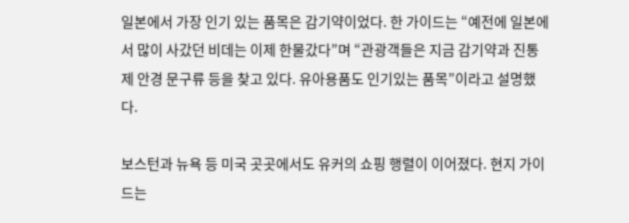일본에서 가장 인기 있는 품목은 감기약이었다. 한 가이드는 “예전에 일본에서 많이 사갔던 비데는 이제 한물갔다”며 “관광객들은 지금 감기약과 진통제 안경 문구류 등을 찾고 있다. 유아용품도 인기있는 품목”이라고 설명했다.

보스턴과 뉴욕 등 미국 곳곳에서도 유커의 쇼핑 행렬이 이어졌다. 현지 가이드는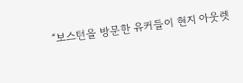“보스턴을 방문한 유커들이 현지 아웃렛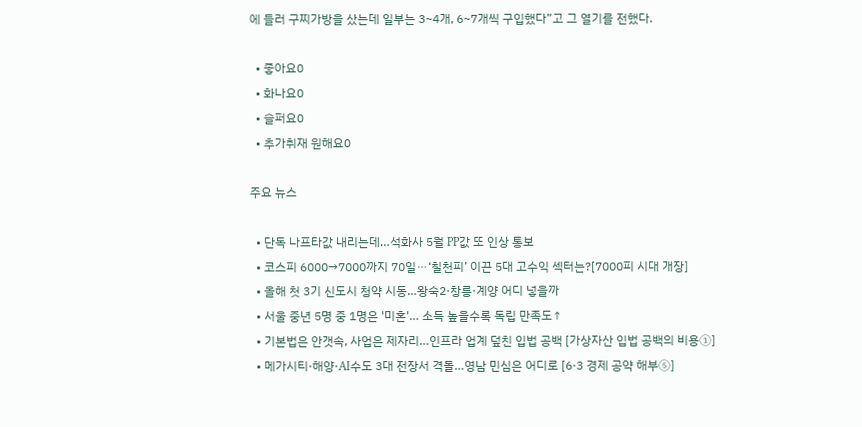에 들러 구찌가방을 샀는데 일부는 3~4개, 6~7개씩 구입했다”고 그 열기를 전했다.

  • 좋아요0
  • 화나요0
  • 슬퍼요0
  • 추가취재 원해요0

주요 뉴스

  • 단독 나프타값 내리는데…석화사 5월 PP값 또 인상 통보
  • 코스피 6000→7000까지 70일⋯‘칠천피’ 이끈 5대 고수익 섹터는?[7000피 시대 개장]
  • 올해 첫 3기 신도시 청약 시동…왕숙2·창릉·계양 어디 넣을까
  • 서울 중년 5명 중 1명은 '미혼'… 소득 높을수록 독립 만족도↑
  • 기본법은 안갯속, 사업은 제자리…인프라 업계 덮친 입법 공백 [가상자산 입법 공백의 비용①]
  • 메가시티·해양·AI수도 3대 전장서 격돌…영남 민심은 어디로 [6·3 경제 공약 해부⑤]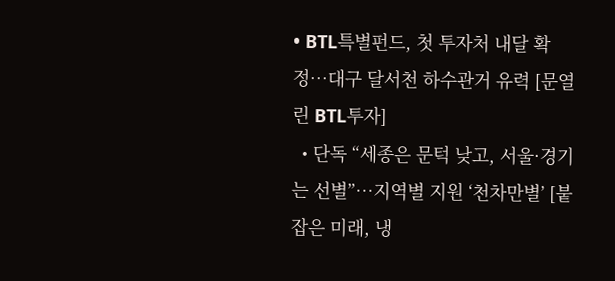• BTL특별펀드, 첫 투자처 내달 확정…대구 달서천 하수관거 유력 [문열린 BTL투자]
  • 단독 “세종은 문턱 낮고, 서울·경기는 선별”…지역별 지원 ‘천차만별’ [붙잡은 미래, 냉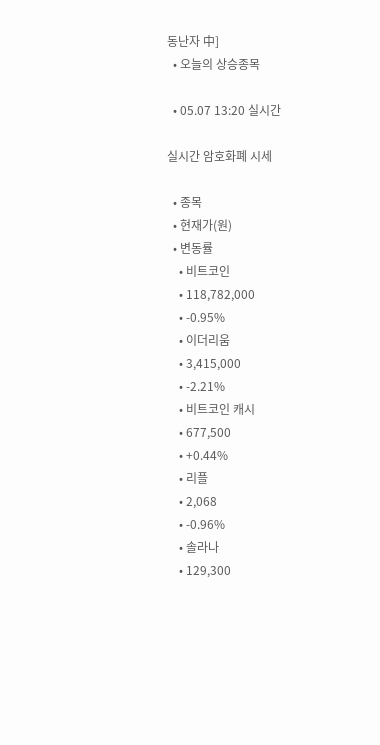동난자 中]
  • 오늘의 상승종목

  • 05.07 13:20 실시간

실시간 암호화폐 시세

  • 종목
  • 현재가(원)
  • 변동률
    • 비트코인
    • 118,782,000
    • -0.95%
    • 이더리움
    • 3,415,000
    • -2.21%
    • 비트코인 캐시
    • 677,500
    • +0.44%
    • 리플
    • 2,068
    • -0.96%
    • 솔라나
    • 129,300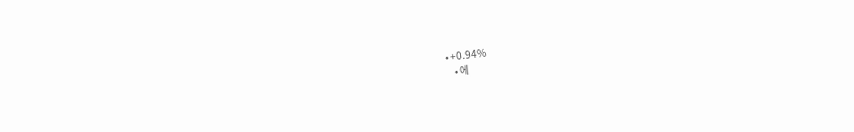• +0.94%
    • 에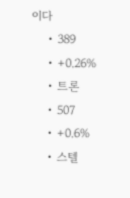이다
    • 389
    • +0.26%
    • 트론
    • 507
    • +0.6%
    • 스텔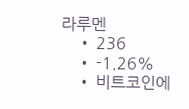라루멘
    • 236
    • -1.26%
    • 비트코인에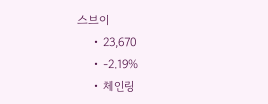스브이
    • 23,670
    • -2.19%
    • 체인링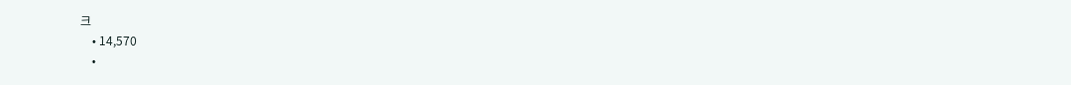크
    • 14,570
    •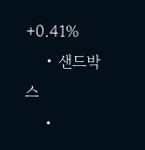+0.41%
    • 샌드박스
    •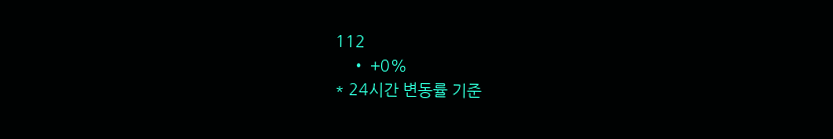112
    • +0%
* 24시간 변동률 기준